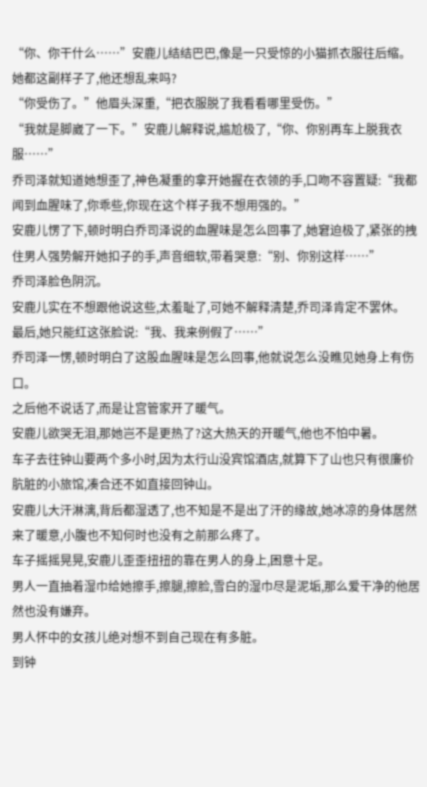“你、你干什么……”安鹿儿结结巴巴,像是一只受惊的小猫抓衣服往后缩。
她都这副样子了,他还想乱来吗?
“你受伤了。”他眉头深重,“把衣服脱了我看看哪里受伤。”
“我就是脚崴了一下。”安鹿儿解释说,尴尬极了,“你、你别再车上脱我衣服……”
乔司泽就知道她想歪了,神色凝重的拿开她握在衣领的手,口吻不容置疑:“我都闻到血腥味了,你乖些,你现在这个样子我不想用强的。”
安鹿儿愣了下,顿时明白乔司泽说的血腥味是怎么回事了,她窘迫极了,紧张的拽住男人强势解开她扣子的手,声音细软,带着哭意:“别、你别这样……”
乔司泽脸色阴沉。
安鹿儿实在不想跟他说这些,太羞耻了,可她不解释清楚,乔司泽肯定不罢休。
最后,她只能红这张脸说:“我、我来例假了……”
乔司泽一愣,顿时明白了这股血腥味是怎么回事,他就说怎么没瞧见她身上有伤口。
之后他不说话了,而是让宫管家开了暖气。
安鹿儿欲哭无泪,那她岂不是更热了?这大热天的开暖气,他也不怕中暑。
车子去往钟山要两个多小时,因为太行山没宾馆酒店,就算下了山也只有很廉价肮脏的小旅馆,凑合还不如直接回钟山。
安鹿儿大汗淋漓,背后都湿透了,也不知是不是出了汗的缘故,她冰凉的身体居然来了暖意,小腹也不知何时也没有之前那么疼了。
车子摇摇晃晃,安鹿儿歪歪扭扭的靠在男人的身上,困意十足。
男人一直抽着湿巾给她擦手,擦腿,擦脸,雪白的湿巾尽是泥垢,那么爱干净的他居然也没有嫌弃。
男人怀中的女孩儿绝对想不到自己现在有多脏。
到钟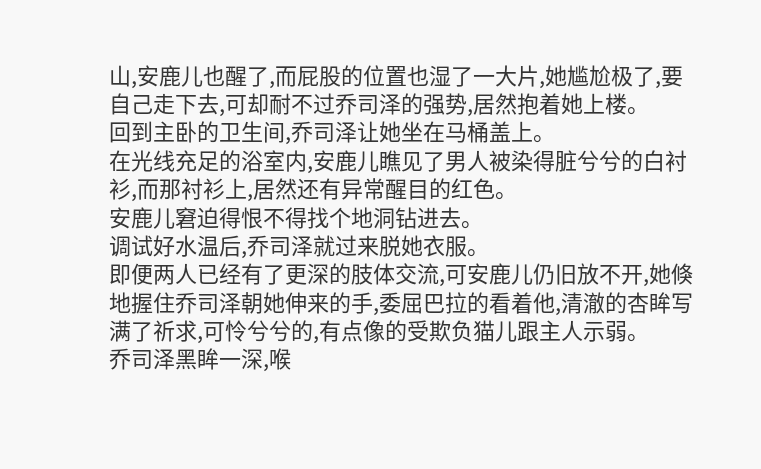山,安鹿儿也醒了,而屁股的位置也湿了一大片,她尴尬极了,要自己走下去,可却耐不过乔司泽的强势,居然抱着她上楼。
回到主卧的卫生间,乔司泽让她坐在马桶盖上。
在光线充足的浴室内,安鹿儿瞧见了男人被染得脏兮兮的白衬衫,而那衬衫上,居然还有异常醒目的红色。
安鹿儿窘迫得恨不得找个地洞钻进去。
调试好水温后,乔司泽就过来脱她衣服。
即便两人已经有了更深的肢体交流,可安鹿儿仍旧放不开,她倏地握住乔司泽朝她伸来的手,委屈巴拉的看着他,清澈的杏眸写满了祈求,可怜兮兮的,有点像的受欺负猫儿跟主人示弱。
乔司泽黑眸一深,喉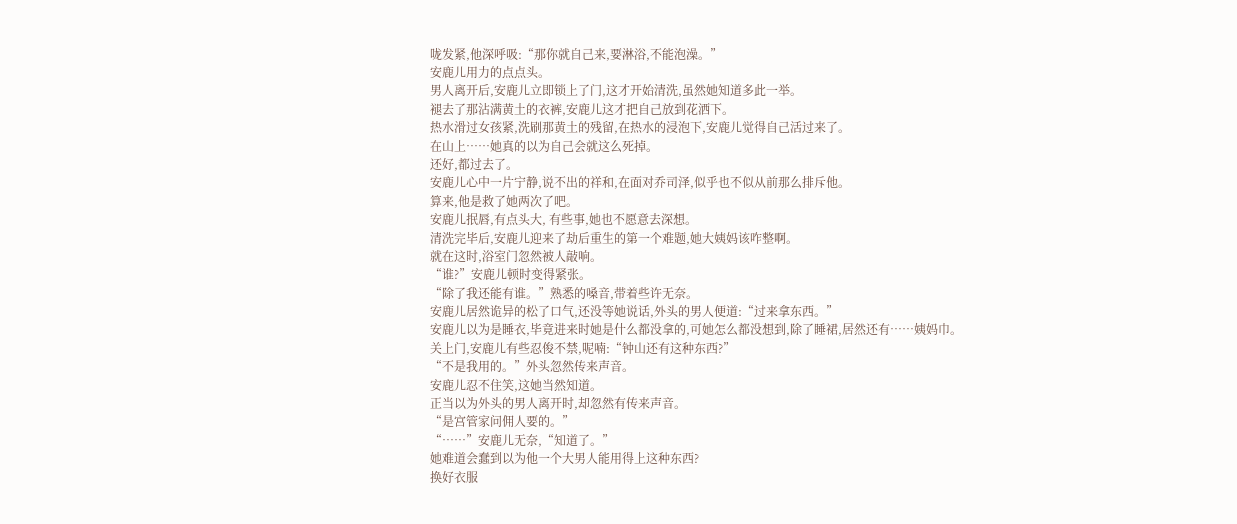咙发紧,他深呼吸:“那你就自己来,要淋浴,不能泡澡。”
安鹿儿用力的点点头。
男人离开后,安鹿儿立即锁上了门,这才开始清洗,虽然她知道多此一举。
褪去了那沾满黄土的衣裤,安鹿儿这才把自己放到花洒下。
热水滑过女孩紧,洗刷那黄土的残留,在热水的浸泡下,安鹿儿觉得自己活过来了。
在山上……她真的以为自己会就这么死掉。
还好,都过去了。
安鹿儿心中一片宁静,说不出的祥和,在面对乔司泽,似乎也不似从前那么排斥他。
算来,他是救了她两次了吧。
安鹿儿抿唇,有点头大, 有些事,她也不愿意去深想。
清洗完毕后,安鹿儿迎来了劫后重生的第一个难题,她大姨妈该咋整啊。
就在这时,浴室门忽然被人敲响。
“谁?”安鹿儿顿时变得紧张。
“除了我还能有谁。”熟悉的嗓音,带着些许无奈。
安鹿儿居然诡异的松了口气,还没等她说话,外头的男人便道:“过来拿东西。”
安鹿儿以为是睡衣,毕竟进来时她是什么都没拿的,可她怎么都没想到,除了睡裙,居然还有……姨妈巾。
关上门,安鹿儿有些忍俊不禁,呢喃:“钟山还有这种东西?”
“不是我用的。”外头忽然传来声音。
安鹿儿忍不住笑,这她当然知道。
正当以为外头的男人离开时,却忽然有传来声音。
“是宫管家问佣人要的。”
“……”安鹿儿无奈,“知道了。”
她难道会蠢到以为他一个大男人能用得上这种东西?
换好衣服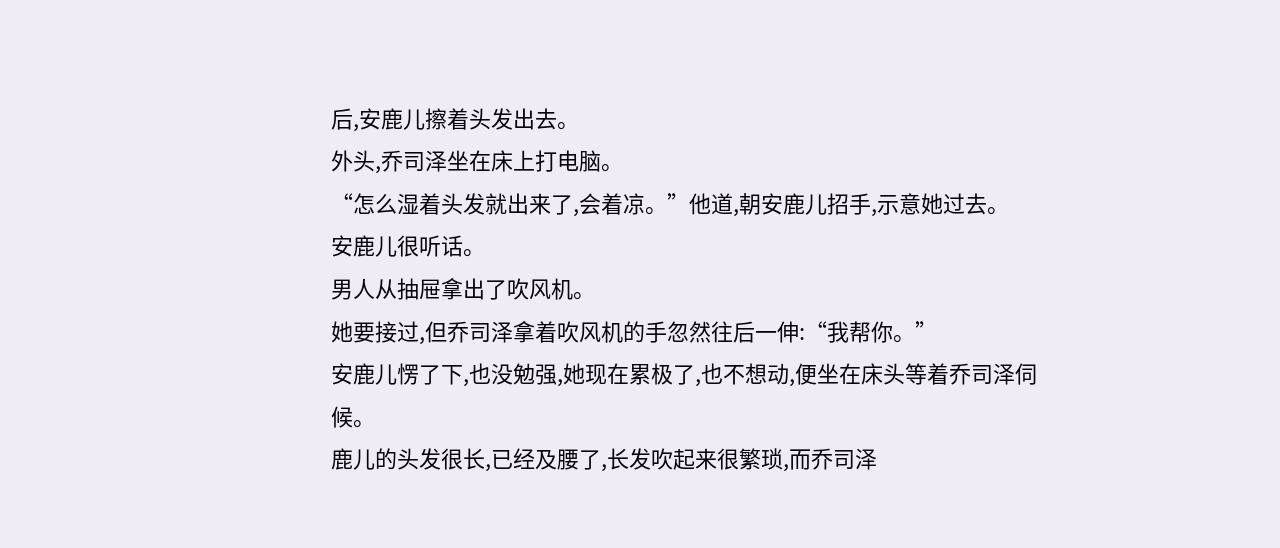后,安鹿儿擦着头发出去。
外头,乔司泽坐在床上打电脑。
“怎么湿着头发就出来了,会着凉。”他道,朝安鹿儿招手,示意她过去。
安鹿儿很听话。
男人从抽屉拿出了吹风机。
她要接过,但乔司泽拿着吹风机的手忽然往后一伸:“我帮你。”
安鹿儿愣了下,也没勉强,她现在累极了,也不想动,便坐在床头等着乔司泽伺候。
鹿儿的头发很长,已经及腰了,长发吹起来很繁琐,而乔司泽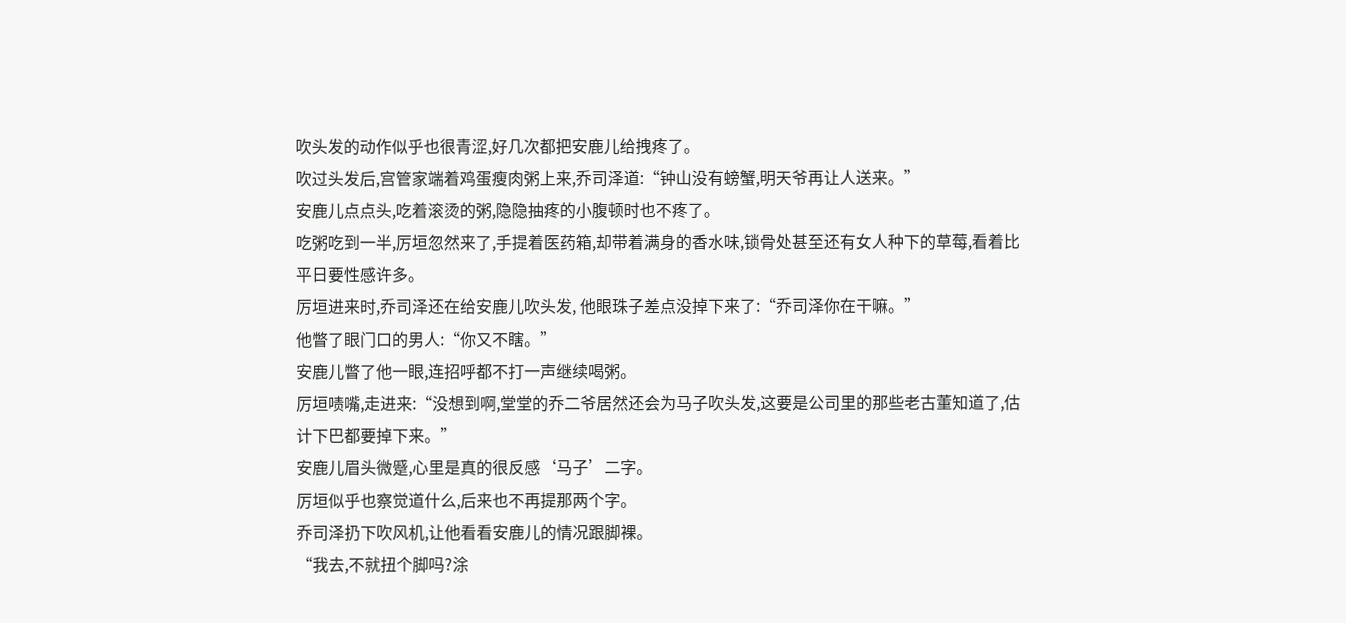吹头发的动作似乎也很青涩,好几次都把安鹿儿给拽疼了。
吹过头发后,宫管家端着鸡蛋瘦肉粥上来,乔司泽道:“钟山没有螃蟹,明天爷再让人送来。”
安鹿儿点点头,吃着滚烫的粥,隐隐抽疼的小腹顿时也不疼了。
吃粥吃到一半,厉垣忽然来了,手提着医药箱,却带着满身的香水味,锁骨处甚至还有女人种下的草莓,看着比平日要性感许多。
厉垣进来时,乔司泽还在给安鹿儿吹头发, 他眼珠子差点没掉下来了:“乔司泽你在干嘛。”
他瞥了眼门口的男人:“你又不瞎。”
安鹿儿瞥了他一眼,连招呼都不打一声继续喝粥。
厉垣啧嘴,走进来:“没想到啊,堂堂的乔二爷居然还会为马子吹头发,这要是公司里的那些老古董知道了,估计下巴都要掉下来。”
安鹿儿眉头微蹙,心里是真的很反感‘马子’二字。
厉垣似乎也察觉道什么,后来也不再提那两个字。
乔司泽扔下吹风机,让他看看安鹿儿的情况跟脚裸。
“我去,不就扭个脚吗?涂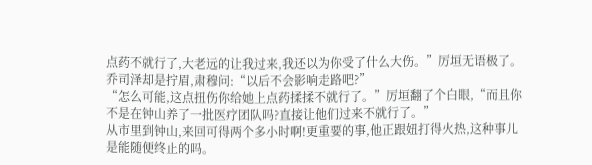点药不就行了,大老远的让我过来,我还以为你受了什么大伤。”厉垣无语极了。
乔司泽却是拧眉,肃穆问:“以后不会影响走路吧?”
“怎么可能,这点扭伤你给她上点药揉揉不就行了。”厉垣翻了个白眼,“而且你不是在钟山养了一批医疗团队吗?直接让他们过来不就行了。”
从市里到钟山,来回可得两个多小时啊!更重要的事,他正跟妞打得火热,这种事儿是能随便终止的吗。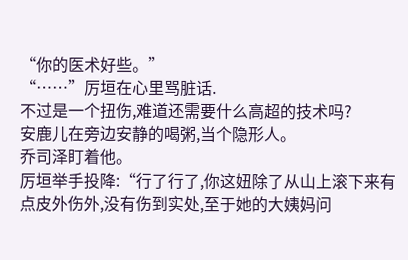“你的医术好些。”
“……”厉垣在心里骂脏话.
不过是一个扭伤,难道还需要什么高超的技术吗?
安鹿儿在旁边安静的喝粥,当个隐形人。
乔司泽盯着他。
厉垣举手投降:“行了行了,你这妞除了从山上滚下来有点皮外伤外,没有伤到实处,至于她的大姨妈问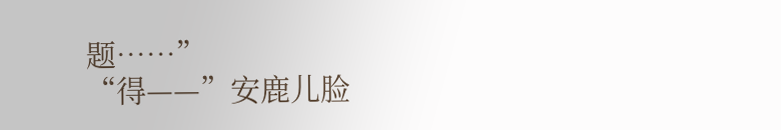题……”
“得——”安鹿儿脸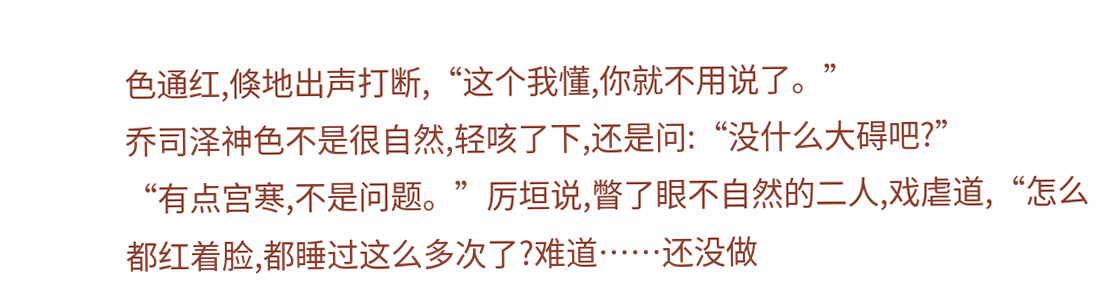色通红,倏地出声打断,“这个我懂,你就不用说了。”
乔司泽神色不是很自然,轻咳了下,还是问:“没什么大碍吧?”
“有点宫寒,不是问题。”厉垣说,瞥了眼不自然的二人,戏虐道,“怎么都红着脸,都睡过这么多次了?难道……还没做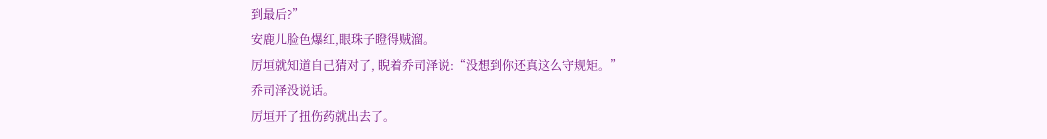到最后?”
安鹿儿脸色爆红,眼珠子瞪得贼溜。
厉垣就知道自己猜对了, 睨着乔司泽说:“没想到你还真这么守规矩。”
乔司泽没说话。
厉垣开了扭伤药就出去了。